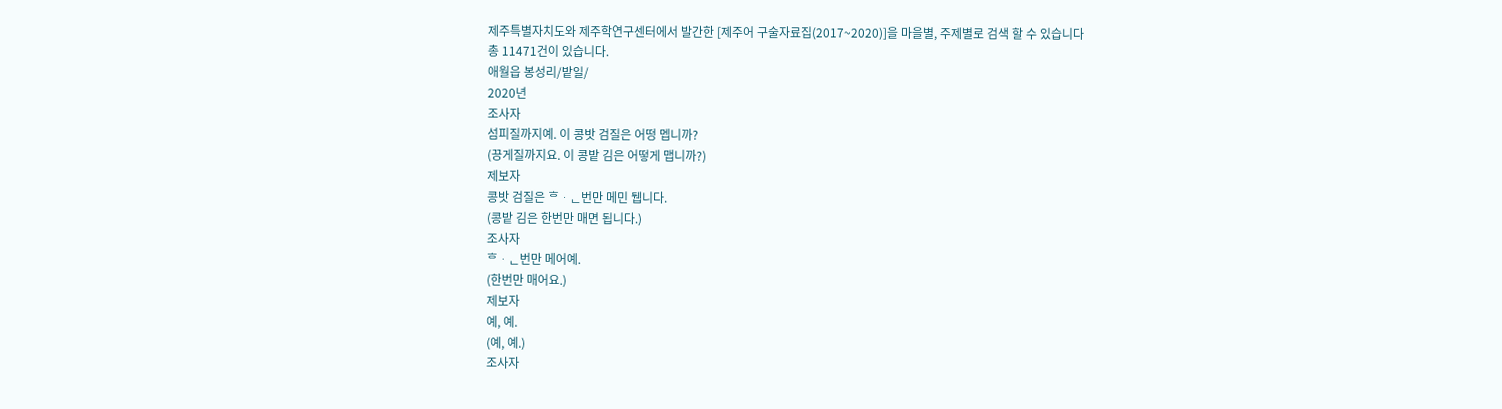제주특별자치도와 제주학연구센터에서 발간한 [제주어 구술자료집(2017~2020)]을 마을별, 주제별로 검색 할 수 있습니다
총 11471건이 있습니다.
애월읍 봉성리/밭일/
2020년
조사자
섬피질까지예. 이 콩밧 검질은 어떵 멥니까?
(끙게질까지요. 이 콩밭 김은 어떻게 맵니까?)
제보자
콩밧 검질은 ᄒᆞᆫ번만 메민 뒙니다.
(콩밭 김은 한번만 매면 됩니다.)
조사자
ᄒᆞᆫ번만 메어예.
(한번만 매어요.)
제보자
예, 예.
(예, 예.)
조사자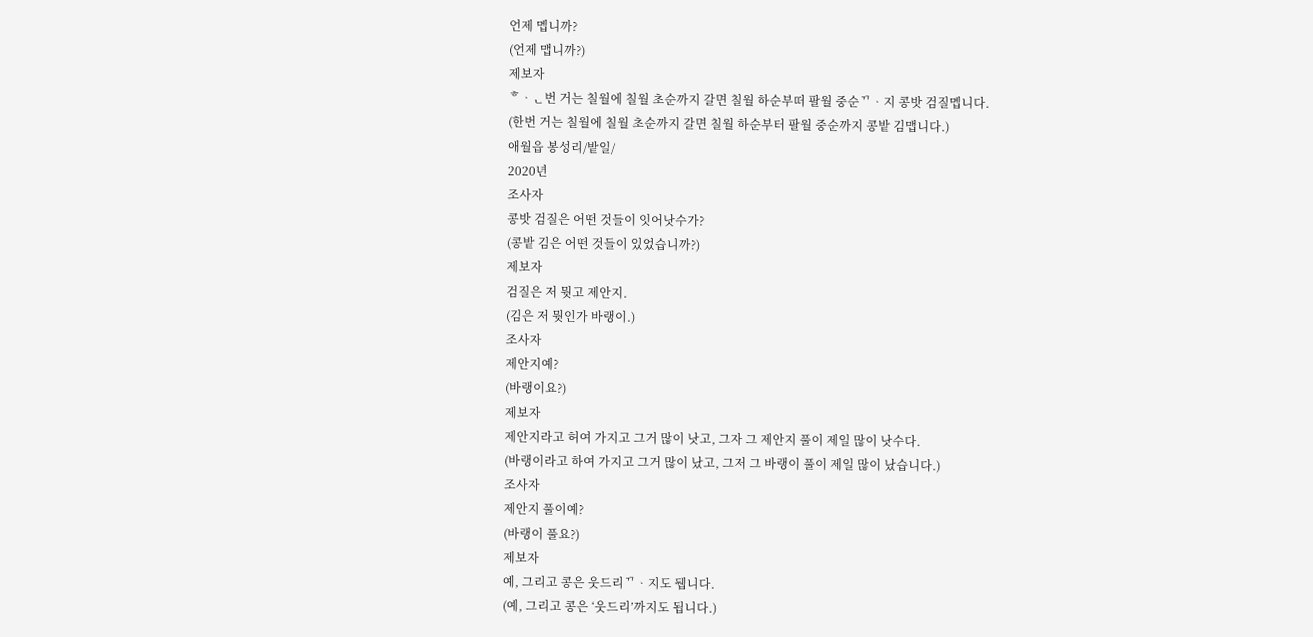언제 멥니까?
(언제 맵니까?)
제보자
ᄒᆞᆫ번 거는 칠월에 칠월 초순까지 갈면 칠월 하순부떠 팔월 중순ᄁᆞ지 콩밧 검질멥니다.
(한번 거는 칠월에 칠월 초순까지 갈면 칠월 하순부터 팔월 중순까지 콩밭 김맵니다.)
애월읍 봉성리/밭일/
2020년
조사자
콩밧 검질은 어떤 것들이 잇어낫수가?
(콩밭 김은 어떤 것들이 있었습니까?)
제보자
검질은 저 뭣고 제안지.
(김은 저 뭣인가 바랭이.)
조사자
제안지예?
(바랭이요?)
제보자
제안지라고 허여 가지고 그거 많이 낫고, 그자 그 제안지 풀이 제일 많이 낫수다.
(바랭이라고 하여 가지고 그거 많이 났고, 그저 그 바랭이 풀이 제일 많이 났습니다.)
조사자
제안지 풀이예?
(바랭이 풀요?)
제보자
예, 그리고 콩은 웃드리ᄁᆞ지도 뒙니다.
(예, 그리고 콩은 ‘웃드리’까지도 됩니다.)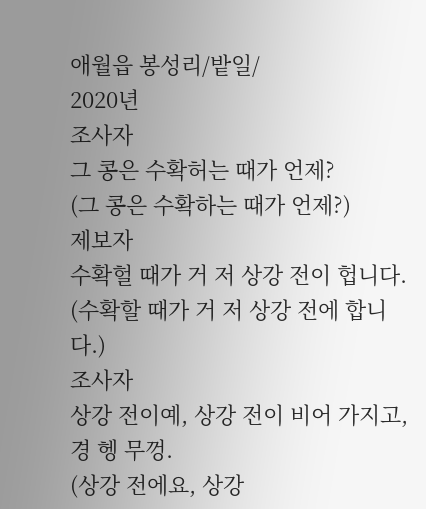애월읍 봉성리/밭일/
2020년
조사자
그 콩은 수확허는 때가 언제?
(그 콩은 수확하는 때가 언제?)
제보자
수확헐 때가 거 저 상강 전이 헙니다.
(수확할 때가 거 저 상강 전에 합니다.)
조사자
상강 전이예, 상강 전이 비어 가지고, 경 헹 무껑.
(상강 전에요, 상강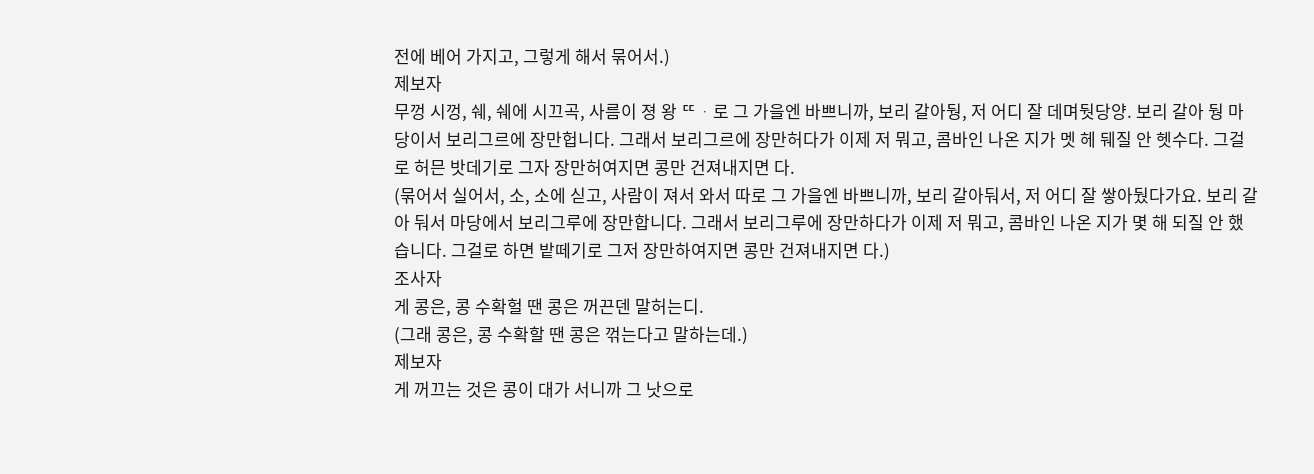전에 베어 가지고, 그렇게 해서 묶어서.)
제보자
무껑 시껑, 쉐, 쉐에 시끄곡, 사름이 졍 왕 ᄄᆞ로 그 가을엔 바쁘니까, 보리 갈아뒁, 저 어디 잘 데며둿당양. 보리 갈아 뒁 마당이서 보리그르에 장만헙니다. 그래서 보리그르에 장만허다가 이제 저 뭐고, 콤바인 나온 지가 멧 헤 뒈질 안 헷수다. 그걸로 허믄 밧데기로 그자 장만허여지면 콩만 건져내지면 다.
(묶어서 실어서, 소, 소에 싣고, 사람이 져서 와서 따로 그 가을엔 바쁘니까, 보리 갈아둬서, 저 어디 잘 쌓아뒀다가요. 보리 갈아 둬서 마당에서 보리그루에 장만합니다. 그래서 보리그루에 장만하다가 이제 저 뭐고, 콤바인 나온 지가 몇 해 되질 안 했습니다. 그걸로 하면 밭떼기로 그저 장만하여지면 콩만 건져내지면 다.)
조사자
게 콩은, 콩 수확헐 땐 콩은 꺼끈덴 말허는디.
(그래 콩은, 콩 수확할 땐 콩은 꺾는다고 말하는데.)
제보자
게 꺼끄는 것은 콩이 대가 서니까 그 낫으로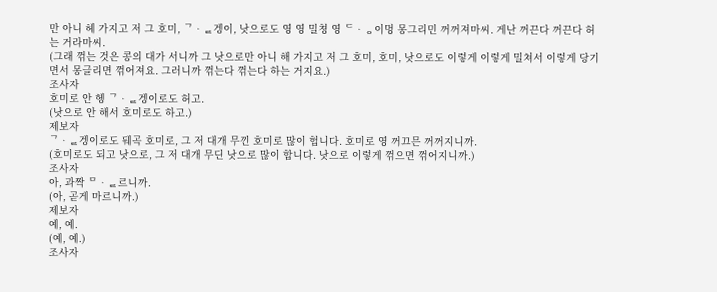만 아니 헤 가지고 저 그 호미, ᄀᆞᆯ겡이, 낫으로도 영 영 밀쳥 영 ᄃᆞᆼ이멍 몽그리민 꺼꺼져마씨. 게난 꺼끈다 꺼끈다 허는 거라마씨.
(그래 꺾는 것은 콩의 대가 서니까 그 낫으로만 아니 해 가지고 저 그 호미, 호미, 낫으로도 이렇게 이렇게 밀쳐서 이렇게 당기면서 몽글리면 꺾어져요. 그러니까 꺾는다 꺾는다 하는 거지요.)
조사자
호미로 안 헹 ᄀᆞᆯ겡이로도 허고.
(낫으로 안 해서 호미로도 하고.)
제보자
ᄀᆞᆯ겡이로도 뒈곡 호미로, 그 저 대개 무낀 호미로 많이 헙니다. 호미로 영 꺼끄믄 꺼꺼지니까.
(호미로도 되고 낫으로, 그 저 대개 무딘 낫으로 많이 합니다. 낫으로 이렇게 꺾으면 꺾어지니까.)
조사자
아, 과짝 ᄆᆞᆯ르니까.
(아, 곧게 마르니까.)
제보자
예, 예.
(예, 예.)
조사자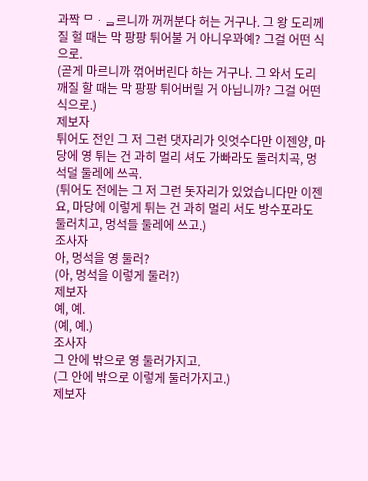과짝 ᄆᆞᆯ르니까 꺼꺼분다 허는 거구나. 그 왕 도리께질 헐 때는 막 팡팡 튀어불 거 아니우꽈예? 그걸 어떤 식으로.
(곧게 마르니까 꺾어버린다 하는 거구나. 그 와서 도리깨질 할 때는 막 팡팡 튀어버릴 거 아닙니까? 그걸 어떤 식으로.)
제보자
튀어도 전인 그 저 그런 댓자리가 잇엇수다만 이젠양, 마당에 영 튀는 건 과히 멀리 셔도 가빠라도 둘러치곡, 멍석덜 둘레에 쓰곡.
(튀어도 전에는 그 저 그런 돗자리가 있었습니다만 이젠요, 마당에 이렇게 튀는 건 과히 멀리 서도 방수포라도 둘러치고, 멍석들 둘레에 쓰고.)
조사자
아, 멍석을 영 둘러?
(아, 멍석을 이렇게 둘러?)
제보자
예, 예.
(예, 예.)
조사자
그 안에 밖으로 영 둘러가지고.
(그 안에 밖으로 이렇게 둘러가지고.)
제보자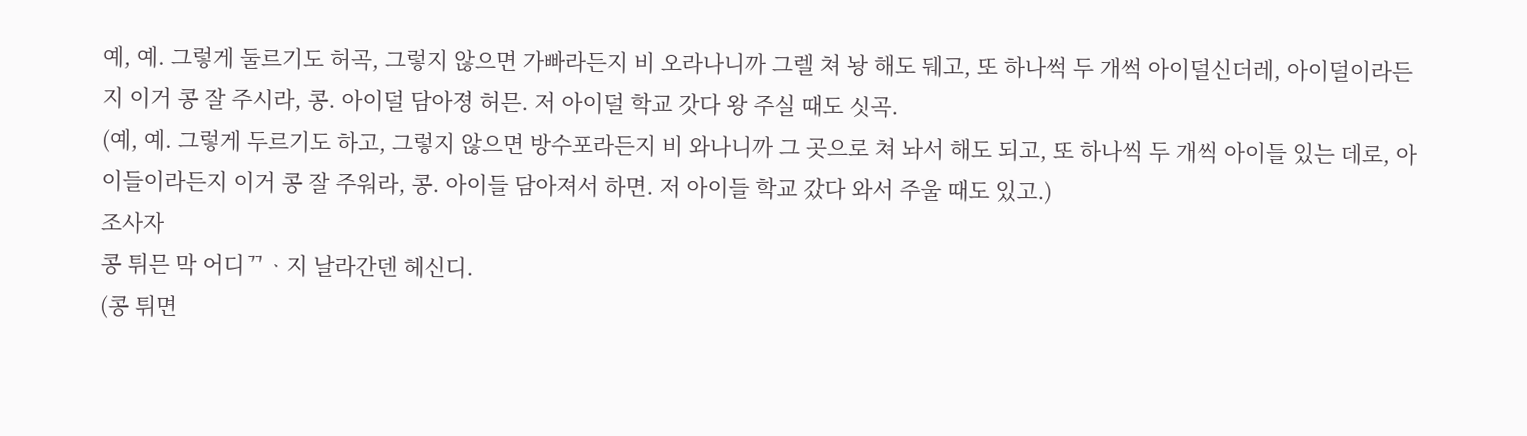예, 예. 그렇게 둘르기도 허곡, 그렇지 않으면 가빠라든지 비 오라나니까 그렐 쳐 놩 해도 뒈고, 또 하나썩 두 개썩 아이덜신더레, 아이덜이라든지 이거 콩 잘 주시라, 콩. 아이덜 담아졍 허믄. 저 아이덜 학교 갓다 왕 주실 때도 싯곡.
(예, 예. 그렇게 두르기도 하고, 그렇지 않으면 방수포라든지 비 와나니까 그 곳으로 쳐 놔서 해도 되고, 또 하나씩 두 개씩 아이들 있는 데로, 아이들이라든지 이거 콩 잘 주워라, 콩. 아이들 담아져서 하면. 저 아이들 학교 갔다 와서 주울 때도 있고.)
조사자
콩 튀믄 막 어디ᄁᆞ지 날라간덴 헤신디.
(콩 튀면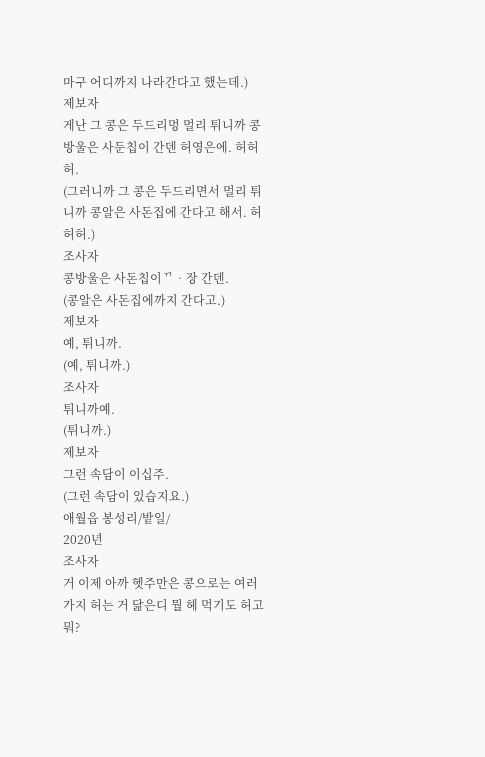마구 어디까지 나라간다고 했는데.)
제보자
게난 그 콩은 두드리멍 멀리 튀니까 콩방울은 사둔칩이 간덴 허영은에. 허허허.
(그러니까 그 콩은 두드리면서 멀리 튀니까 콩알은 사돈집에 간다고 해서. 허허허.)
조사자
콩방울은 사돈칩이ᄁᆞ장 간덴.
(콩알은 사돈집에까지 간다고.)
제보자
예, 튀니까.
(예, 튀니까.)
조사자
튀니까예.
(튀니까.)
제보자
그런 속담이 이십주.
(그런 속담이 있습지요.)
애월읍 봉성리/밭일/
2020년
조사자
거 이제 아까 헷주만은 콩으로는 여러 가지 허는 거 닮은디 뭘 헤 먹기도 허고 뭐?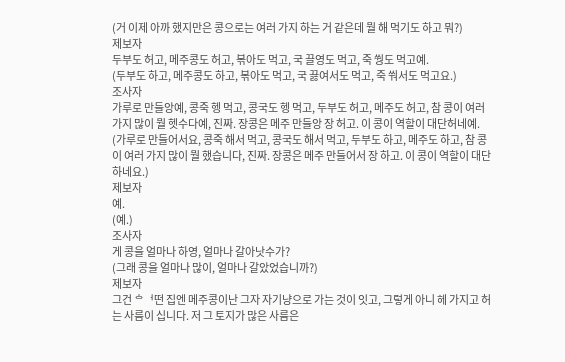(거 이제 아까 했지만은 콩으로는 여러 가지 하는 거 같은데 뭘 해 먹기도 하고 뭐?)
제보자
두부도 허고, 메주콩도 허고, 볶아도 먹고, 국 끌영도 먹고, 죽 쒕도 먹고예.
(두부도 하고, 메주콩도 하고, 볶아도 먹고, 국 끓여서도 먹고, 죽 쒀서도 먹고요.)
조사자
가루로 만들앙예, 콩죽 헹 먹고, 콩국도 헹 먹고, 두부도 허고, 메주도 허고, 참 콩이 여러 가지 많이 뭘 헷수다예, 진짜. 장콩은 메주 만들앙 장 허고. 이 콩이 역할이 대단허네예.
(가루로 만들어서요, 콩죽 해서 먹고, 콩국도 해서 먹고, 두부도 하고, 메주도 하고, 참 콩이 여러 가지 많이 뭘 했습니다, 진짜. 장콩은 메주 만들어서 장 하고. 이 콩이 역할이 대단하네요.)
제보자
예.
(예.)
조사자
게 콩을 얼마나 하영, 얼마나 갈아낫수가?
(그래 콩을 얼마나 많이, 얼마나 갈았었습니까?)
제보자
그건 ᅌᅥ떤 집엔 메주콩이난 그자 자기냥으로 가는 것이 잇고, 그렇게 아니 헤 가지고 허는 사름이 십니다. 저 그 토지가 많은 사름은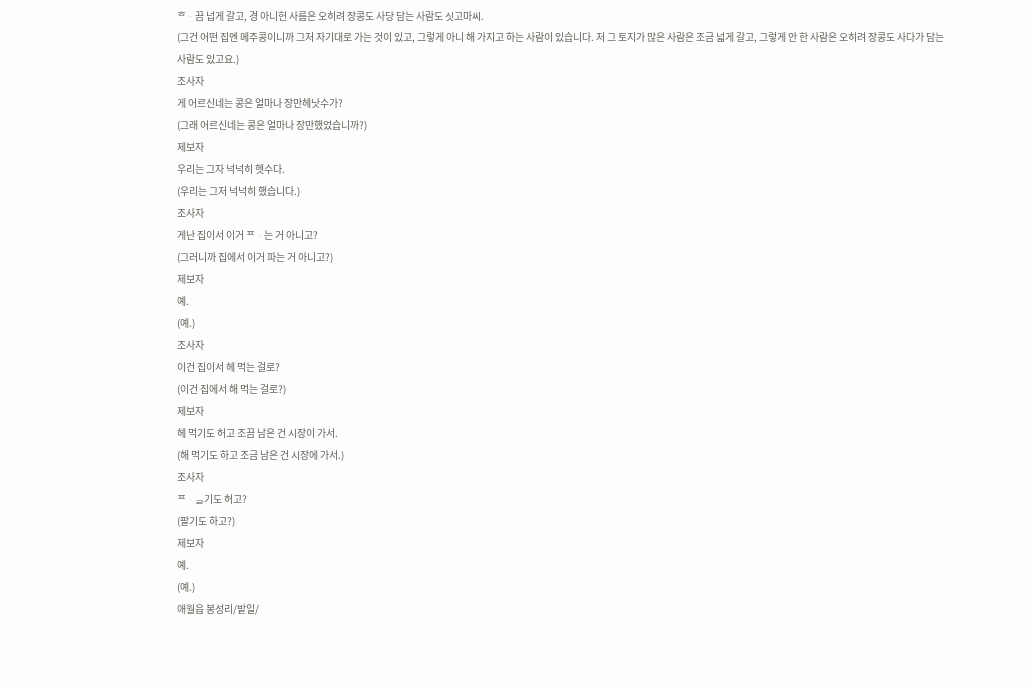ᄒᆞ끔 넙게 갈고, 경 아니헌 사름은 오히려 장콩도 사당 담는 사람도 싯고마씨.
(그건 어떤 집엔 메주콩이니까 그저 자기대로 가는 것이 있고, 그렇게 아니 해 가지고 하는 사람이 있습니다. 저 그 토지가 많은 사람은 조금 넓게 갈고, 그렇게 안 한 사람은 오히려 장콩도 사다가 담는 사람도 있고요.)
조사자
게 어르신네는 콩은 얼마나 장만헤낫수가?
(그래 어르신네는 콩은 얼마나 장만했었습니까?)
제보자
우리는 그자 넉넉히 헷수다.
(우리는 그저 넉넉히 했습니다.)
조사자
게난 집이서 이거 ᄑᆞ는 거 아니고?
(그러니까 집에서 이거 파는 거 아니고?)
제보자
예.
(예.)
조사자
이건 집이서 헤 먹는 걸로?
(이건 집에서 해 먹는 걸로?)
제보자
헤 먹기도 허고 조끔 남은 건 시장이 가서.
(해 먹기도 하고 조금 남은 건 시장에 가서.)
조사자
ᄑᆞᆯ기도 허고?
(팔기도 하고?)
제보자
예.
(예.)
애월읍 봉성리/밭일/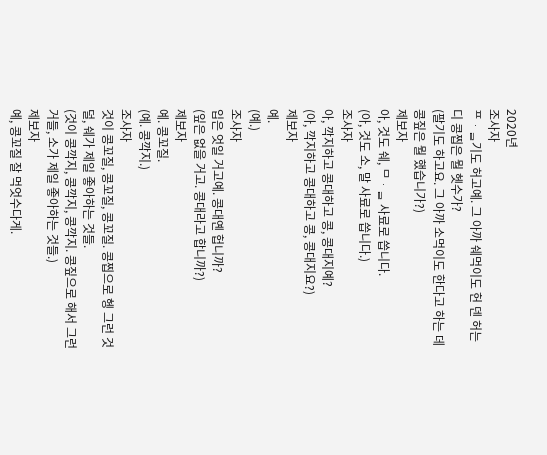2020년
조사자
ᄑᆞᆯ기도 허고예. 그 아까 쉐먹이도 헌 덴 허는디 콩찝은 뭘 헷수가?
(팔기도 하고요. 그 아까 소먹이도 한다고 하는 데 콩짚은 뭘 했습니가?)
제보자
아, 것도 쉐, ᄆᆞᆯ 사료로 씁니다.
(아, 것도 소, 말 사료로 씁니다.)
조사자
아, 깍지하고 콩대하고 콩, 콩대지예?
(아, 깍지하고 콩대하고 콩, 콩대지요?)
제보자
예.
(예.)
조사자
입은 엇일 거고예. 콩대옌 헙니까?
(잎은 없을 거고. 콩대라고 합니까?)
제보자
예. 콩꼬질.
(예. 콩깍지.)
조사자
것이 콩꼬질, 콩꼬질, 콩꼬질. 콩찝으로 헹 그런 것덜, 쉐가 제일 좋아하는 것들.
(것이 콩깍지, 콩깍지, 콩깍지. 콩짚으로 해서 그런 거들, 소가 제일 좋아하는 것들.)
제보자
예, 콩꼬질 잘 먹엇수다게.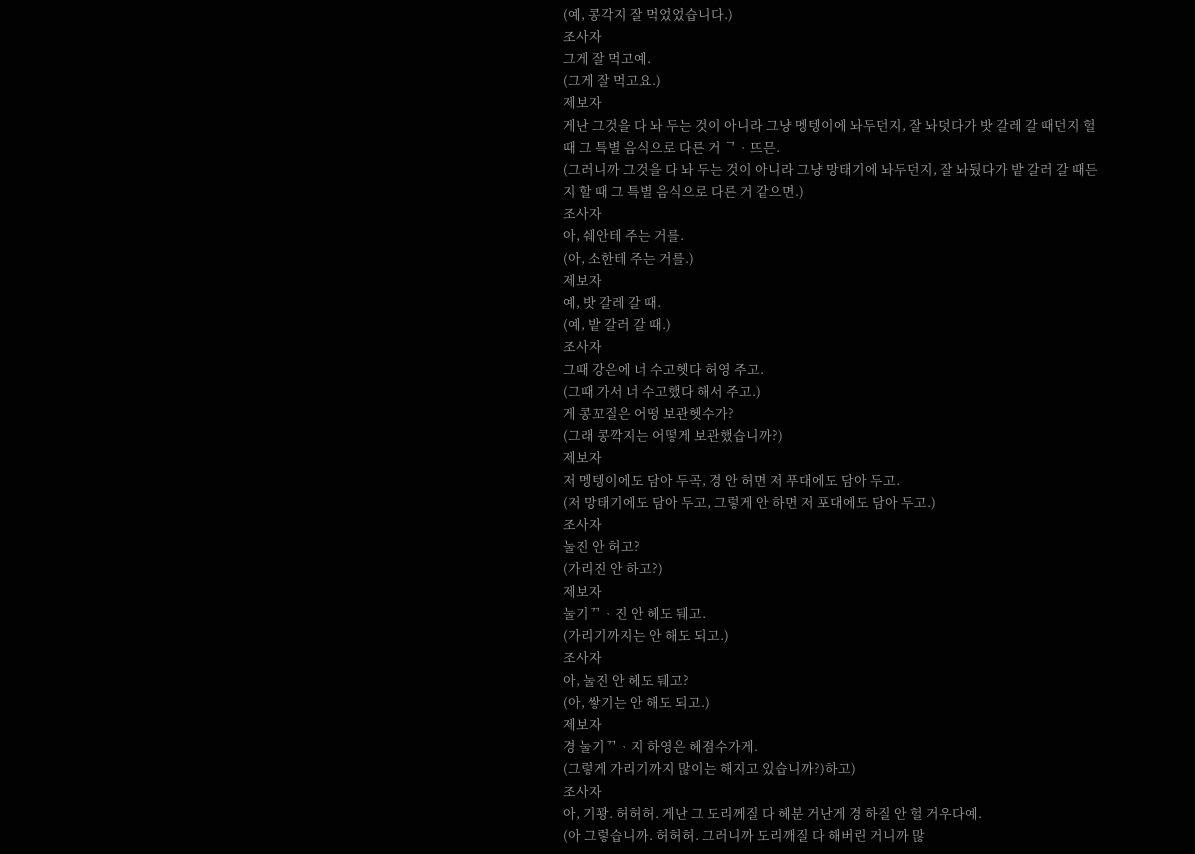(예, 콩각지 잘 먹었었습니다.)
조사자
그게 잘 먹고예.
(그게 잘 먹고요.)
제보자
게난 그것을 다 놔 두는 것이 아니라 그냥 멩텡이에 놔두던지, 잘 놔덧다가 밧 갈레 갈 때던지 헐 때 그 특별 음식으로 다른 거 ᄀᆞ뜨믄.
(그러니까 그것을 다 놔 두는 것이 아니라 그냥 망태기에 놔두던지, 잘 놔뒀다가 밭 갈러 갈 때든지 할 때 그 특별 음식으로 다른 거 같으면.)
조사자
아, 쉐안테 주는 거를.
(아, 소한테 주는 거를.)
제보자
예, 밧 갈레 갈 때.
(예, 밭 갈러 갈 때.)
조사자
그때 강은에 너 수고헷다 허영 주고.
(그때 가서 너 수고했다 해서 주고.)
게 콩꼬질은 어떵 보관헷수가?
(그래 콩깍지는 어떻게 보관했습니까?)
제보자
저 멩텡이에도 담아 두곡, 경 안 허면 저 푸대에도 담아 두고.
(저 망태기에도 담아 두고, 그렇게 안 하면 저 포대에도 담아 두고.)
조사자
눌진 안 허고?
(가리진 안 하고?)
제보자
눌기ᄁᆞ진 안 헤도 뒈고.
(가리기까지는 안 해도 되고.)
조사자
아, 눌진 안 헤도 뒈고?
(아, 쌓기는 안 해도 되고.)
제보자
경 눌기ᄁᆞ지 하영은 헤졈수가게.
(그렇게 가리기까지 많이는 해지고 있습니까?)하고)
조사자
아, 기꽝. 허허허. 게난 그 도리께질 다 헤분 거난게 경 하질 안 헐 거우다예.
(아 그렇습니까. 허허허. 그러니까 도리깨질 다 해버린 거니까 많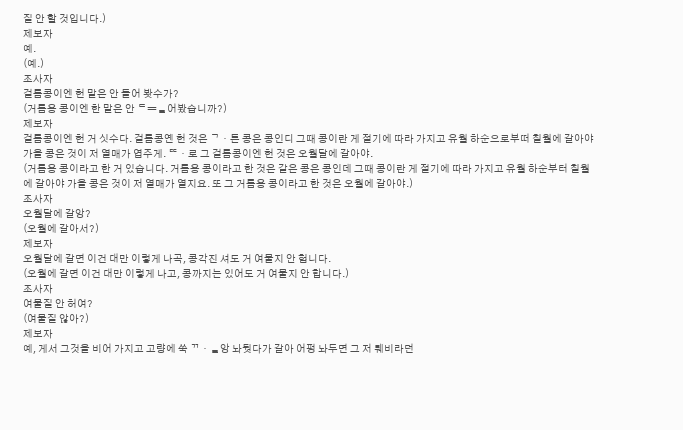질 안 할 것입니다.)
제보자
예.
(예.)
조사자
걸름콩이엔 헌 말은 안 들어 봣수가?
(거름용 콩이엔 한 말은 안 ᄃᆖᆯ어봤습니까?)
제보자
걸름콩이엔 헌 거 싯수다. 걸름콩옌 헌 것은 ᄀᆞ튼 콩은 콩인디 그때 콩이란 게 절기에 따라 가지고 유월 하순으로부떠 칠월에 갈아야 가을 콩은 것이 저 열매가 엽주게. ᄄᆞ로 그 걸름콩이엔 헌 것은 오월달에 갈아야.
(거름용 콩이라고 한 거 있습니다. 거름용 콩이라고 한 것은 같은 콩은 콩인데 그때 콩이란 게 절기에 따라 가지고 유월 하순부터 칠월에 갈아야 가을 콩은 것이 저 열매가 열지요. 또 그 거름용 콩이라고 한 것은 오월에 갈아야.)
조사자
오월달에 갈앙?
(오월에 갈아서?)
제보자
오월달에 갈면 이건 대만 이렇게 나곡, 콩각진 셔도 거 여물지 안 헙니다.
(오월에 갈면 이건 대만 이렇게 나고, 콩까지는 있어도 거 여물지 안 합니다.)
조사자
여물질 안 허여?
(여물질 않아?)
제보자
예, 게서 그것을 비어 가지고 고량에 쑥 ᄁᆞᆯ앙 놔둿다가 갈아 어펑 놔두면 그 저 퉤비라던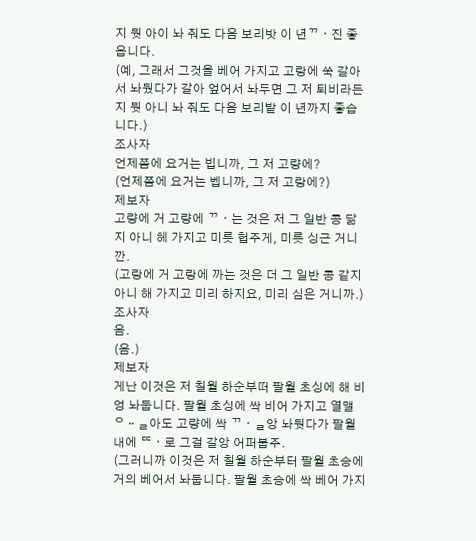지 뭣 아이 놔 줘도 다음 보리밧 이 년ᄁᆞ진 좋읍니다.
(예, 그래서 그것을 베어 가지고 고랑에 쑥 갈아서 놔뒀다가 갈아 엎어서 놔두면 그 저 퇴비라든지 뭣 아니 놔 줘도 다음 보리밭 이 년까지 좋습니다.)
조사자
언제쯤에 요거는 빕니까, 그 저 고량에?
(언제쯤에 요거는 벱니까, 그 저 고랑에?)
제보자
고량에 거 고량에 ᄁᆞ는 것은 저 그 일반 콩 닮지 아니 헤 가지고 미릇 헙주게, 미릇 싱근 거니깐.
(고랑에 거 고랑에 까는 것은 더 그 일반 콩 같지 아니 해 가지고 미리 하지요, 미리 심은 거니까.)
조사자
음.
(음.)
제보자
게난 이것은 저 칠월 하순부떠 팔월 초싱에 해 비엉 놔둡니다. 팔월 초싱에 싹 비어 가지고 열맬 ᄋᆢᆯ아도 고량에 싹 ᄁᆞᆯ앙 놔둿다가 팔월 내에 ᄄᆞ로 그걸 갈앙 어퍼붑주.
(그러니까 이것은 저 칠월 하순부터 팔월 초승에 거의 베어서 놔둡니다. 팔월 초승에 싹 베어 가지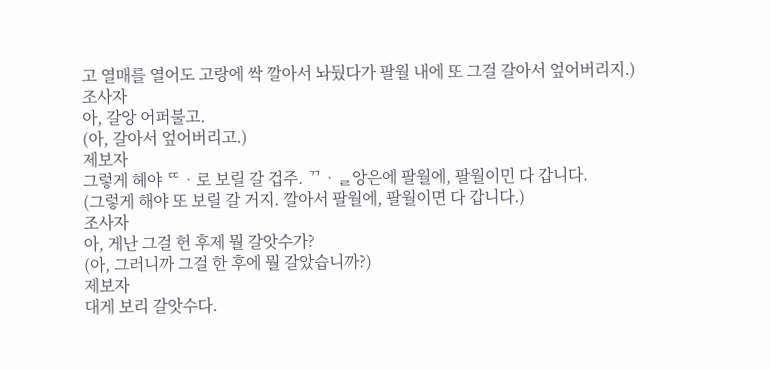고 열매를 열어도 고랑에 싹 깔아서 놔뒀다가 팔월 내에 또 그걸 갈아서 엎어버리지.)
조사자
아, 갈앙 어퍼불고.
(아, 갈아서 엎어버리고.)
제보자
그렇게 헤야 ᄄᆞ로 보릴 갈 겁주. ᄁᆞᆯ앙은에 팔월에, 팔월이민 다 갑니다.
(그렇게 해야 또 보릴 갈 거지. 깔아서 팔월에, 팔월이면 다 갑니다.)
조사자
아, 게난 그걸 헌 후제 뭘 갈앗수가?
(아, 그러니까 그걸 한 후에 뭘 갈았습니까?)
제보자
대게 보리 갈앗수다.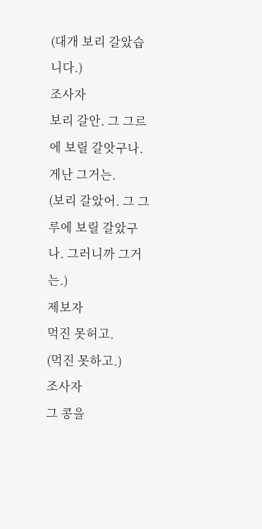(대개 보리 갈았습니다.)
조사자
보리 갈안. 그 그르에 보릴 갈앗구나. 게난 그거는.
(보리 갈았어. 그 그루에 보릴 갈았구나. 그러니까 그거는.)
제보자
먹진 못허고.
(먹진 못하고.)
조사자
그 콩을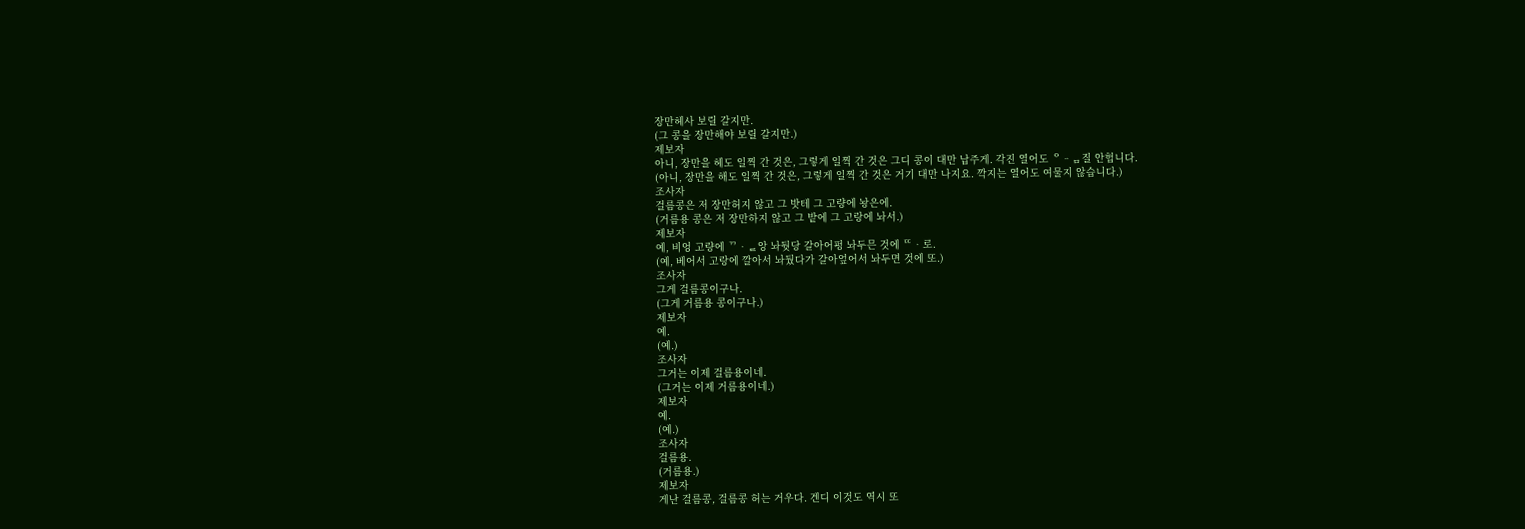장만헤사 보릴 갈지만.
(그 콩을 장만해야 보릴 갈지만.)
제보자
아니, 장만을 헤도 일찍 간 것은, 그렇게 일찍 간 것은 그디 콩이 대만 납주게. 각진 열어도 ᄋᆢᆷ질 안헙니다.
(아니, 장만을 해도 일찍 간 것은, 그렇게 일찍 간 것은 거기 대만 나지요. 깍지는 열어도 여물지 않습니다.)
조사자
걸름콩은 저 장만허지 않고 그 밧테 그 고량에 놩은에.
(거름용 콩은 저 장만하지 않고 그 밭에 그 고랑에 놔서.)
제보자
예, 비엉 고량에 ᄁᆞᆯ앙 놔둿당 갈아어펑 놔두믄 것에 ᄄᆞ로.
(예, 베어서 고랑에 깔아서 놔뒀다가 갈아엎어서 놔두면 것에 또.)
조사자
그게 걸름콩이구나.
(그게 거름용 콩이구나.)
제보자
예.
(예.)
조사자
그거는 이제 걸름용이네.
(그거는 이제 거름용이네.)
제보자
예.
(예.)
조사자
걸름용.
(거름용.)
제보자
게난 걸름콩, 걸름콩 허는 거우다. 겐디 이것도 역시 또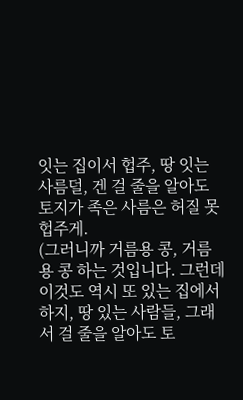잇는 집이서 헙주, 땅 잇는 사름덜, 겐 걸 줄을 알아도 토지가 족은 사름은 허질 못 헙주게.
(그러니까 거름용 콩, 거름용 콩 하는 것입니다. 그런데 이것도 역시 또 있는 집에서 하지, 땅 있는 사람들, 그래서 걸 줄을 알아도 토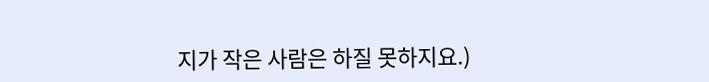지가 작은 사람은 하질 못하지요.)